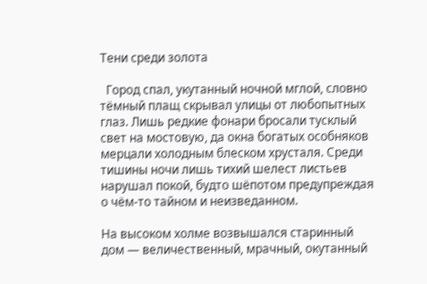Тени среди золота

  Город спал, укутанный ночной мглой, словно тёмный плащ скрывал улицы от любопытных глаз. Лишь редкие фонари бросали тусклый свет на мостовую, да окна богатых особняков мерцали холодным блеском хрусталя. Среди тишины ночи лишь тихий шелест листьев нарушал покой, будто шёпотом предупреждая о чём-то тайном и неизведанном.

На высоком холме возвышался старинный дом — величественный, мрачный, окутанный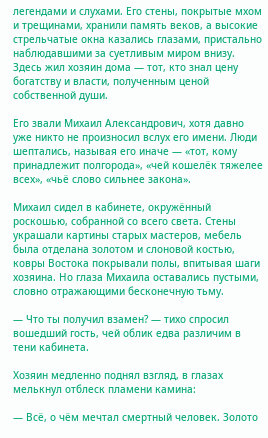легендами и слухами. Его стены, покрытые мхом и трещинами, хранили память веков, а высокие стрельчатые окна казались глазами, пристально наблюдавшими за суетливым миром внизу. Здесь жил хозяин дома — тот, кто знал цену богатству и власти, полученным ценой собственной души.

Его звали Михаил Александрович, хотя давно уже никто не произносил вслух его имени. Люди шептались, называя его иначе — «тот, кому принадлежит полгорода», «чей кошелёк тяжелее всех», «чьё слово сильнее закона».

Михаил сидел в кабинете, окружённый роскошью, собранной со всего света. Стены украшали картины старых мастеров, мебель была отделана золотом и слоновой костью, ковры Востока покрывали полы, впитывая шаги хозяина. Но глаза Михаила оставались пустыми, словно отражающими бесконечную тьму.

— Что ты получил взамен? — тихо спросил вошедший гость, чей облик едва различим в тени кабинета.

Хозяин медленно поднял взгляд, в глазах мелькнул отблеск пламени камина:

— Всё, о чём мечтал смертный человек. Золото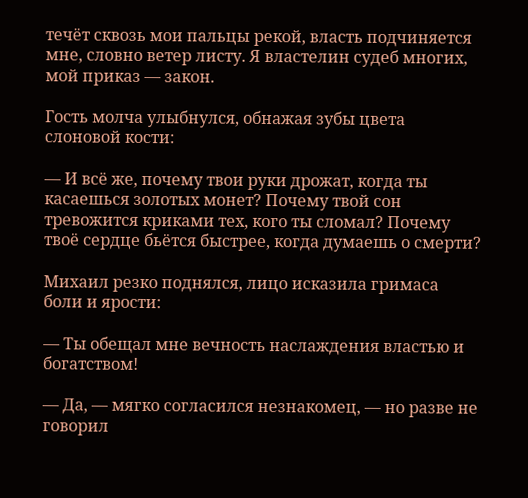течёт сквозь мои пальцы рекой, власть подчиняется мне, словно ветер листу. Я властелин судеб многих, мой приказ — закон.

Гость молча улыбнулся, обнажая зубы цвета слоновой кости:

— И всё же, почему твои руки дрожат, когда ты касаешься золотых монет? Почему твой сон тревожится криками тех, кого ты сломал? Почему твоё сердце бьётся быстрее, когда думаешь о смерти?

Михаил резко поднялся, лицо исказила гримаса боли и ярости:

— Ты обещал мне вечность наслаждения властью и богатством!

— Да, — мягко согласился незнакомец, — но разве не говорил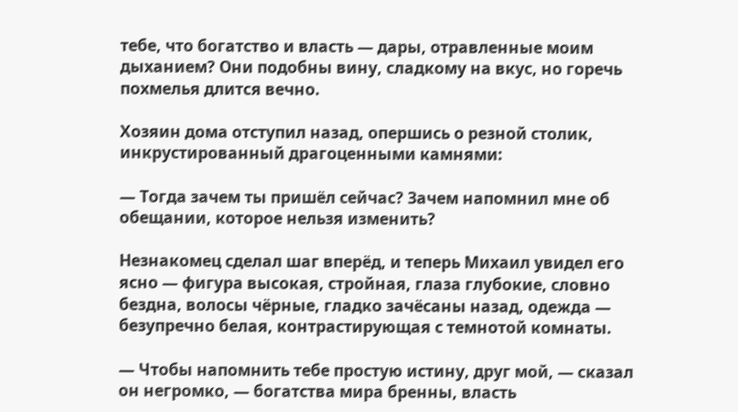тебе, что богатство и власть — дары, отравленные моим дыханием? Они подобны вину, сладкому на вкус, но горечь похмелья длится вечно.

Хозяин дома отступил назад, опершись о резной столик, инкрустированный драгоценными камнями:

— Тогда зачем ты пришёл сейчас? Зачем напомнил мне об обещании, которое нельзя изменить?

Незнакомец сделал шаг вперёд, и теперь Михаил увидел его ясно — фигура высокая, стройная, глаза глубокие, словно бездна, волосы чёрные, гладко зачёсаны назад, одежда — безупречно белая, контрастирующая с темнотой комнаты.

— Чтобы напомнить тебе простую истину, друг мой, — сказал он негромко, — богатства мира бренны, власть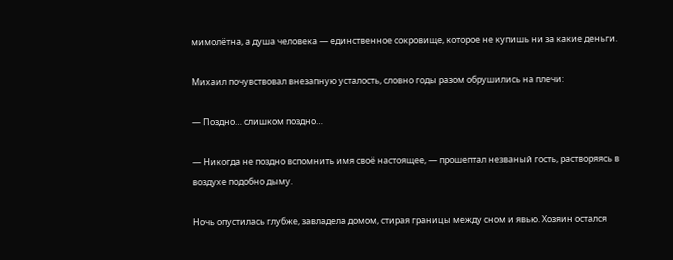мимолётна, а душа человека — единственное сокровище, которое не купишь ни за какие деньги.

Михаил почувствовал внезапную усталость, словно годы разом обрушились на плечи:

— Поздно… слишком поздно…

— Никогда не поздно вспомнить имя своё настоящее, — прошептал незваный гость, растворяясь в воздухе подобно дыму.

Ночь опустилась глубже, завладела домом, стирая границы между сном и явью. Хозяин остался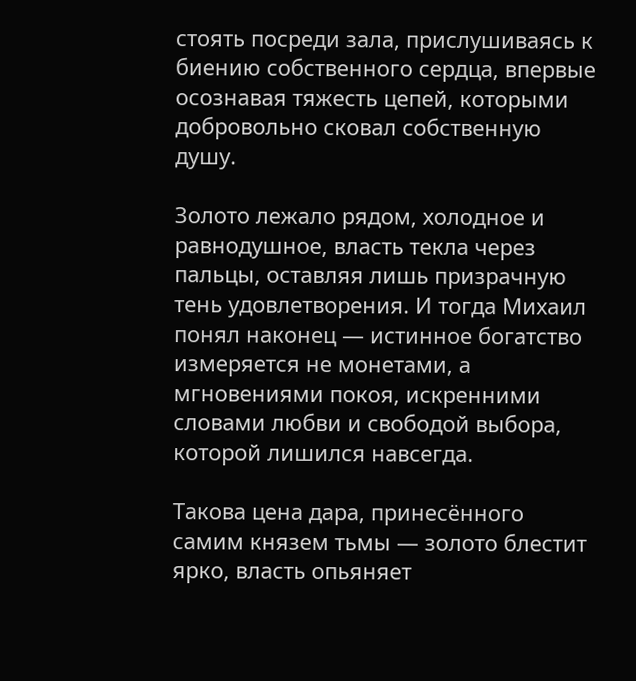стоять посреди зала, прислушиваясь к биению собственного сердца, впервые осознавая тяжесть цепей, которыми добровольно сковал собственную душу.

Золото лежало рядом, холодное и равнодушное, власть текла через пальцы, оставляя лишь призрачную тень удовлетворения. И тогда Михаил понял наконец — истинное богатство измеряется не монетами, а мгновениями покоя, искренними словами любви и свободой выбора, которой лишился навсегда.

Такова цена дара, принесённого самим князем тьмы — золото блестит ярко, власть опьяняет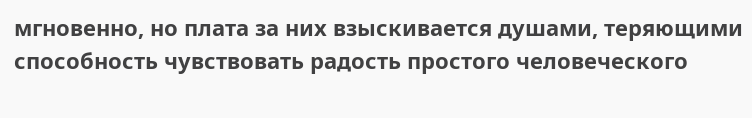мгновенно, но плата за них взыскивается душами, теряющими способность чувствовать радость простого человеческого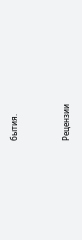бытия.


Рецензии